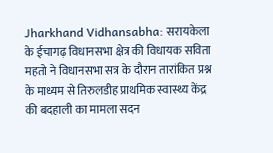Jharkhand Vidhansabha: सरायकेला के ईचागढ़ विधानसभा क्षेत्र की विधायक सविता महतो ने विधानसभा सत्र के दौरान तारांकित प्रश्न के माध्यम से तिरुलडीह प्राथमिक स्वास्थ्य केंद्र की बदहाली का मामला सदन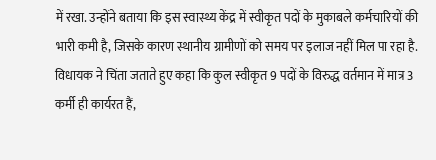में रखा. उन्होंने बताया कि इस स्वास्थ्य केंद्र में स्वीकृत पदों के मुकाबले कर्मचारियों की भारी कमी है, जिसके कारण स्थानीय ग्रामीणों को समय पर इलाज नहीं मिल पा रहा है. विधायक ने चिंता जताते हुए कहा कि कुल स्वीकृत 9 पदों के विरुद्ध वर्तमान में मात्र 3 कर्मी ही कार्यरत हैं,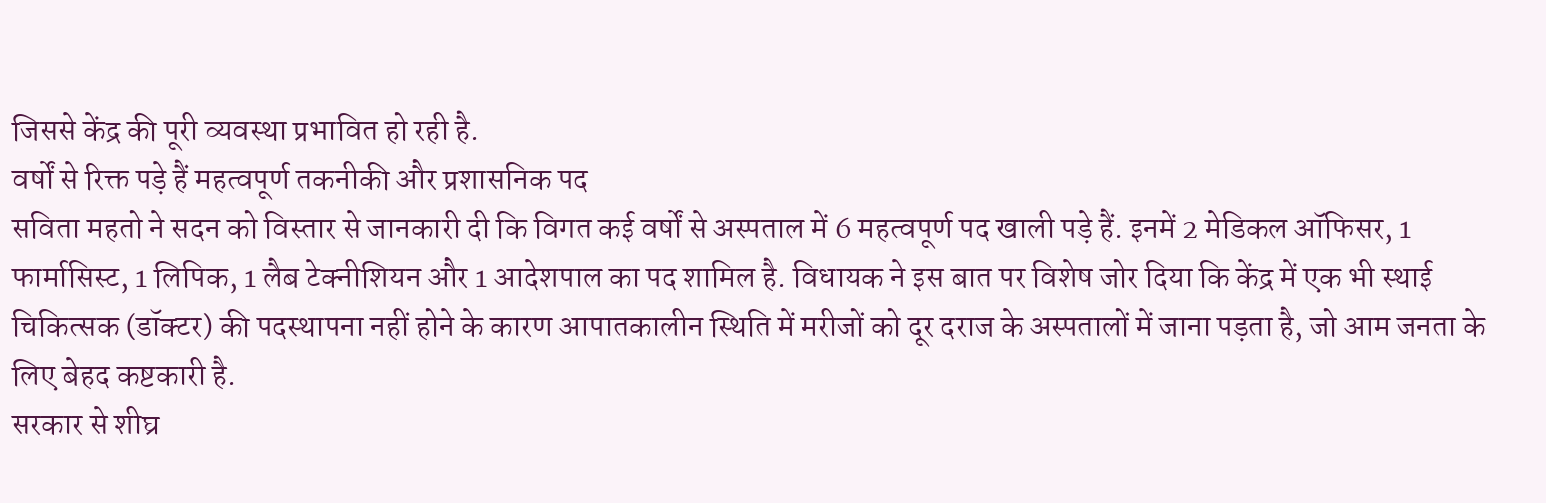जिससे केंद्र की पूरी व्यवस्था प्रभावित हो रही है.
वर्षों से रिक्त पड़े हैं महत्वपूर्ण तकनीकी और प्रशासनिक पद
सविता महतो ने सदन को विस्तार से जानकारी दी कि विगत कई वर्षों से अस्पताल में 6 महत्वपूर्ण पद खाली पड़े हैं. इनमें 2 मेडिकल ऑफिसर, 1 फार्मासिस्ट, 1 लिपिक, 1 लैब टेक्नीशियन और 1 आदेशपाल का पद शामिल है. विधायक ने इस बात पर विशेष जोर दिया कि केंद्र में एक भी स्थाई चिकित्सक (डॉक्टर) की पदस्थापना नहीं होने के कारण आपातकालीन स्थिति में मरीजों को दूर दराज के अस्पतालों में जाना पड़ता है, जो आम जनता के लिए बेहद कष्टकारी है.
सरकार से शीघ्र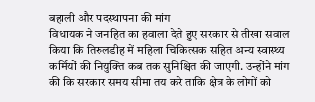बहाली और पदस्थापना की मांग
विधायक ने जनहित का हवाला देते हुए सरकार से तीखा सवाल किया कि तिरुलडीह में महिला चिकित्सक सहित अन्य स्वास्थ्य कर्मियों की नियुक्ति कब तक सुनिश्चित की जाएगी. उन्होंने मांग की कि सरकार समय सीमा तय करे ताकि क्षेत्र के लोगों को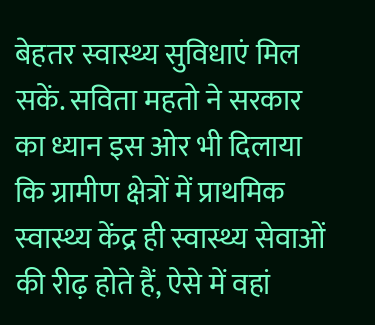बेहतर स्वास्थ्य सुविधाएं मिल सकें. सविता महतो ने सरकार का ध्यान इस ओर भी दिलाया कि ग्रामीण क्षेत्रों में प्राथमिक स्वास्थ्य केंद्र ही स्वास्थ्य सेवाओं की रीढ़ होते हैं, ऐसे में वहां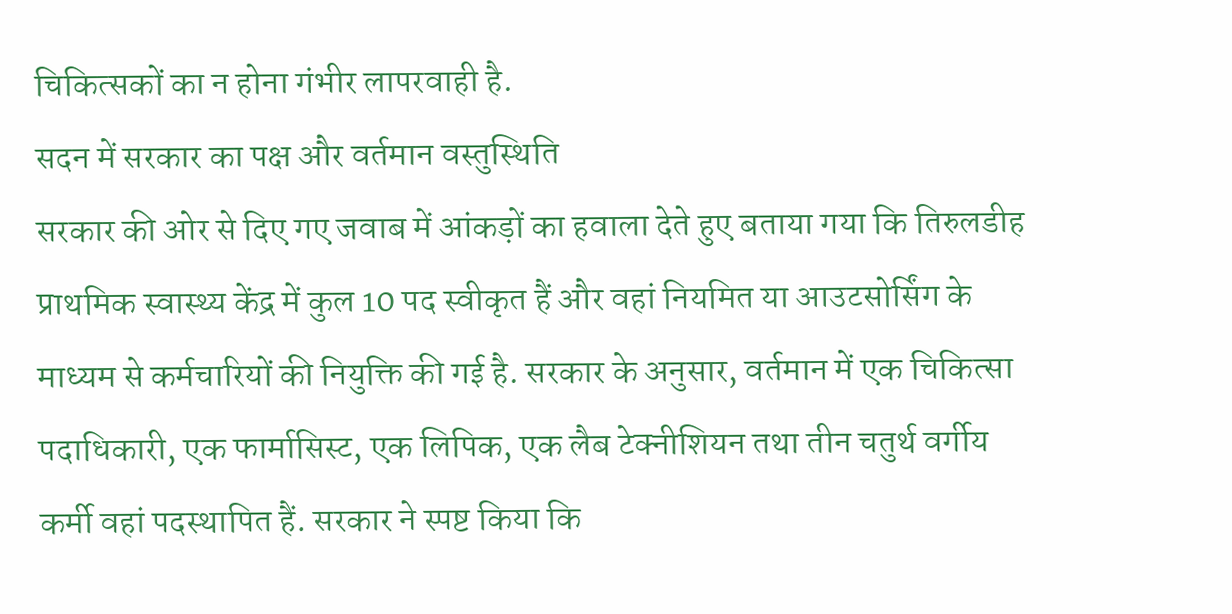चिकित्सकों का न होना गंभीर लापरवाही है.
सदन में सरकार का पक्ष और वर्तमान वस्तुस्थिति
सरकार की ओर से दिए गए जवाब में आंकड़ों का हवाला देते हुए बताया गया कि तिरुलडीह प्राथमिक स्वास्थ्य केंद्र में कुल 10 पद स्वीकृत हैं और वहां नियमित या आउटसोर्सिंग के माध्यम से कर्मचारियों की नियुक्ति की गई है. सरकार के अनुसार, वर्तमान में एक चिकित्सा पदाधिकारी, एक फार्मासिस्ट, एक लिपिक, एक लैब टेक्नीशियन तथा तीन चतुर्थ वर्गीय कर्मी वहां पदस्थापित हैं. सरकार ने स्पष्ट किया कि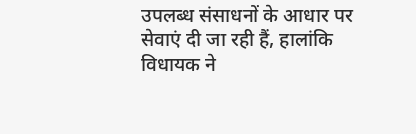उपलब्ध संसाधनों के आधार पर सेवाएं दी जा रही हैं, हालांकि विधायक ने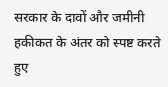सरकार के दावों और जमीनी हकीकत के अंतर को स्पष्ट करते हुए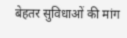बेहतर सुविधाओं की मांग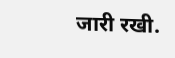जारी रखी.